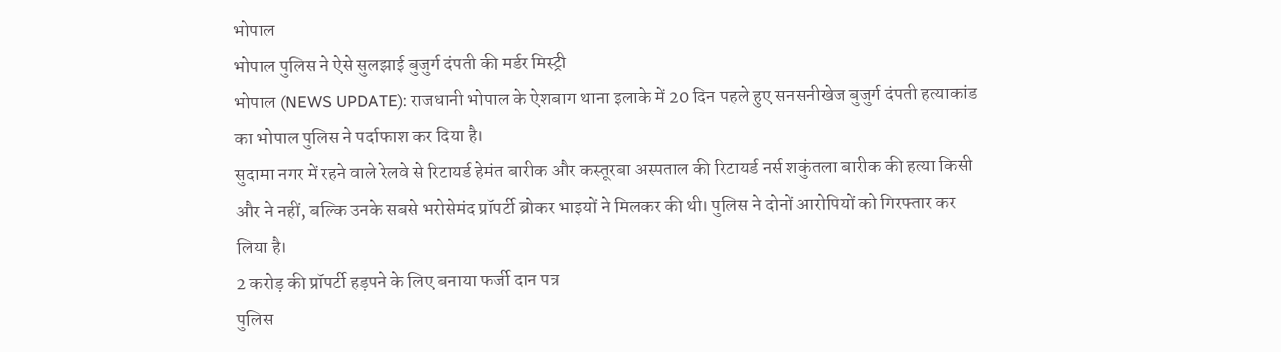भोपाल
भोपाल पुलिस ने ऐसे सुलझाई बुजुर्ग दंपती की मर्डर मिस्ट्री
भोपाल (NEWS UPDATE): राजधानी भोपाल के ऐशबाग थाना इलाके में 20 दिन पहले हुए सनसनीखेज बुजुर्ग दंपती हत्याकांड का भोपाल पुलिस ने पर्दाफाश कर दिया है।
सुदामा नगर में रहने वाले रेलवे से रिटायर्ड हेमंत बारीक और कस्तूरबा अस्पताल की रिटायर्ड नर्स शकुंतला बारीक की हत्या किसी और ने नहीं, बल्कि उनके सबसे भरोसेमंद प्रॉपर्टी ब्रोकर भाइयों ने मिलकर की थी। पुलिस ने दोनों आरोपियों को गिरफ्तार कर लिया है।
2 करोड़ की प्रॉपर्टी हड़पने के लिए बनाया फर्जी दान पत्र
पुलिस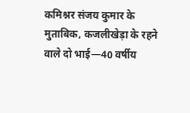कमिश्नर संजय कुमार के मुताबिक, कजलीखेड़ा के रहने वाले दो भाई—40 वर्षीय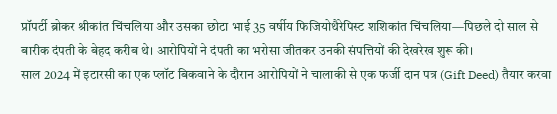प्रॉपर्टी ब्रोकर श्रीकांत चिंचलिया और उसका छोटा भाई 35 वर्षीय फिजियोथैरेपिस्ट शशिकांत चिंचलिया—पिछले दो साल से बारीक दंपती के बेहद करीब थे। आरोपियों ने दंपती का भरोसा जीतकर उनकी संपत्तियों की देखरेख शुरू की।
साल 2024 में इटारसी का एक प्लॉट बिकवाने के दौरान आरोपियों ने चालाकी से एक फर्जी दान पत्र (Gift Deed) तैयार करवा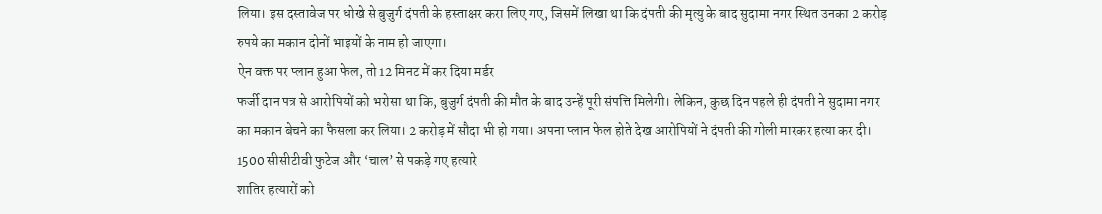लिया। इस दस्तावेज पर धोखे से बुजुर्ग दंपती के हस्ताक्षर करा लिए गए, जिसमें लिखा था कि दंपती की मृत्यु के बाद सुदामा नगर स्थित उनका 2 करोड़ रुपये का मकान दोनों भाइयों के नाम हो जाएगा।
ऐन वक्त पर प्लान हुआ फेल, तो 12 मिनट में कर दिया मर्डर
फर्जी दान पत्र से आरोपियों को भरोसा था कि, बुजुर्ग दंपती की मौत के बाद उन्हें पूरी संपत्ति मिलेगी। लेकिन, कुछ दिन पहले ही दंपती ने सुदामा नगर का मकान बेचने का फैसला कर लिया। 2 करोड़ में सौदा भी हो गया। अपना प्लान फेल होते देख आरोपियों ने दंपती की गोली मारकर हत्या कर दी।
1500 सीसीटीवी फुटेज और ‘चाल’ से पकड़े गए हत्यारे
शातिर हत्यारों को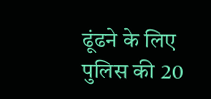ढूंढने के लिए पुलिस की 20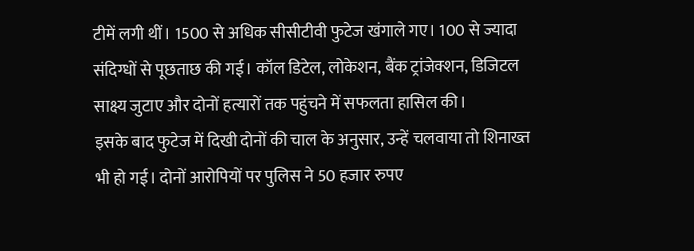टीमें लगी थीं। 1500 से अधिक सीसीटीवी फुटेज खंगाले गए। 100 से ज्यादा संदिग्धों से पूछताछ की गई। कॉल डिटेल, लोकेशन, बैंक ट्रांजेक्शन, डिजिटल साक्ष्य जुटाए और दोनों हत्यारों तक पहुंचने में सफलता हासिल की।
इसके बाद फुटेज में दिखी दोनों की चाल के अनुसार, उन्हें चलवाया तो शिनाख्त भी हो गई। दोनों आरोपियों पर पुलिस ने 50 हजार रुपए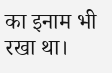का इनाम भी रखा था।